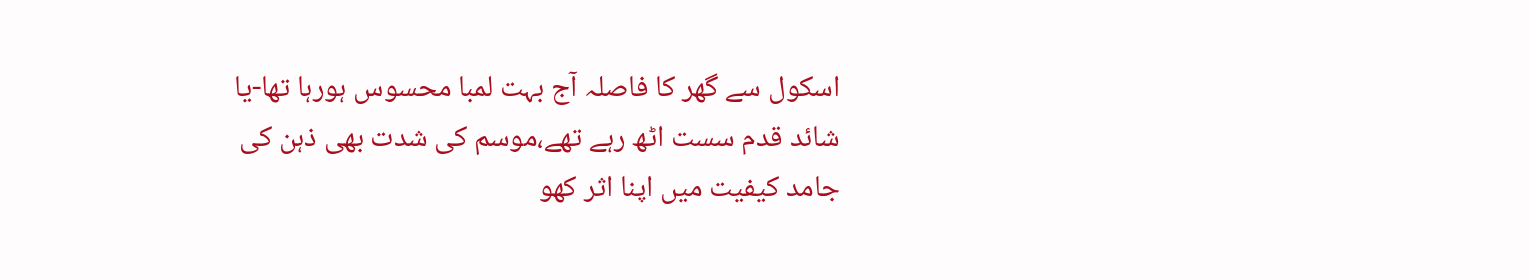اسکول سے گھر کا فاصلہ آج بہت لمبا محسوس ہورہا تھا-یا شائد قدم سست اٹھ رہے تھے،موسم کی شدت بھی ذہن کی جامد کیفیت میں اپنا اثر کھو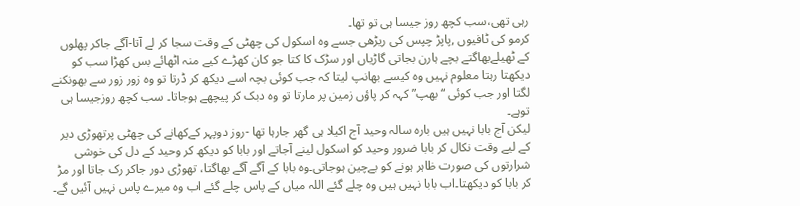رہی تھی،سب کچھ روز جیسا ہی تو تھا۔
کرمو کی ٹافیوں ,پاپڑ چپس کی ریڑھی جسے وہ اسکول کی چھٹی کے وقت سجا کر لے آتا-آگے جاکر پھلوں کے ٹھیلےبھاگتے بچے ہارن بجاتی گاڑیاں اور سڑک کا کتا جو کان کھڑے کیے منہ اٹھائے بس کھڑا سب کو دیکھتا رہتا معلوم نہیں وہ کیسے بھانپ لیتا کہ جب کوئی بچہ اسے دیکھ کر ڈرتا تو وہ زور زور سے بھونکنے لگتا اور جب کوئی “بھپ” کہہ کر پاؤں زمین پر مارتا تو وہ دبک کر پیچھے ہوجاتا۔ سب کچھ روزجیسا ہی توہے۔
لیکن آج بابا نہیں ہیں بارہ سالہ وحید آج اکیلا ہی گھر جارہا تھا -روز دوپہر کےکھانے کی چھٹی پرتھوڑی دیر کے لیے وقت نکال کر بابا ضرور وحید کو اسکول لینے آجاتے اور بابا کو دیکھ کر وحید کے دل کی خوشی شرارتوں کی صورت ظاہر ہونے کو بےچین ہوجاتی۔وہ بابا کے آگے آگے بھاگتا، تھوڑی دور جاکر رک جاتا اور مڑ کر بابا کو دیکھتا۔اب بابا نہیں ہیں وہ چلے گئے اللہ میاں کے پاس چلے گئے اب وہ میرے پاس نہیں آئیں گے۔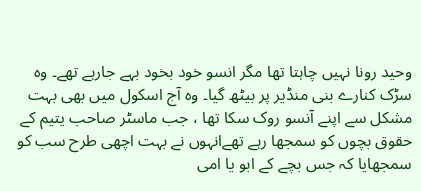وحید رونا نہیں چاہتا تھا مگر انسو خود بخود بہے جارہے تھے۔ وہ سڑک کنارے بنی منڈیر پر بیٹھ گیا۔ وہ آج اسکول میں بھی بہت مشکل سے اپنے آنسو روک سکا تھا ، جب ماسٹر صاحب یتیم کے حقوق بچوں کو سمجھا رہے تھےانہوں نے بہت اچھی طرح سب کو سمجھایا کہ جس بچے کے ابو یا امی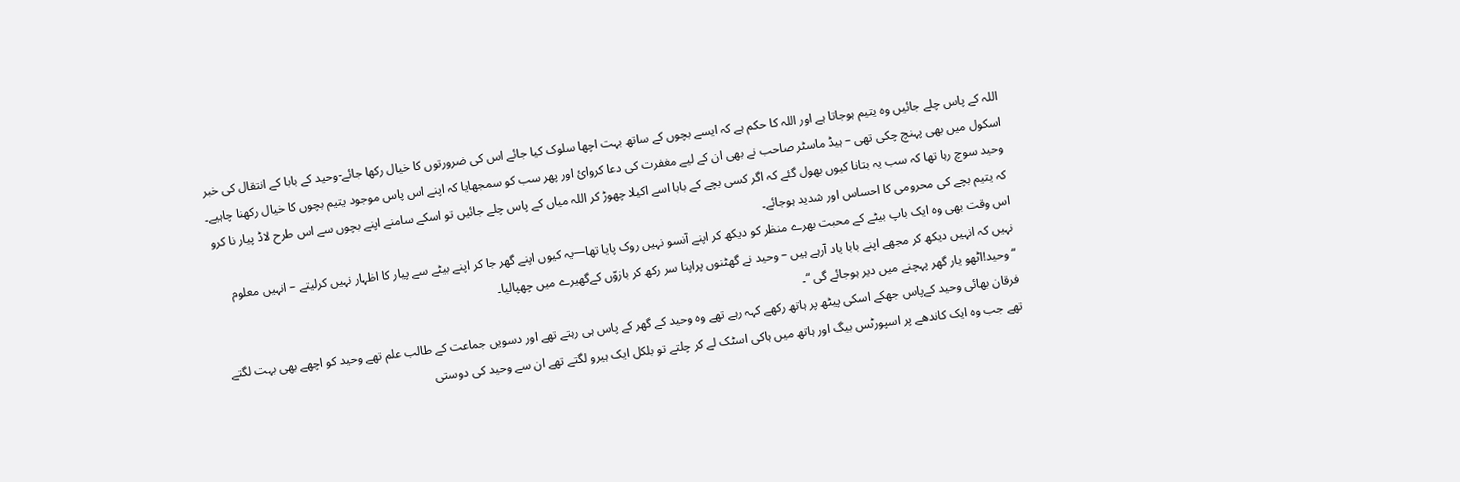اللہ کے پاس چلے جائیں وہ یتیم ہوجاتا ہے اور اللہ کا حکم ہے کہ ایسے بچوں کے ساتھ بہت اچھا سلوک کیا جائے اس کی ضرورتوں کا خیال رکھا جائے-وحید کے بابا کے انتقال کی خبر اسکول میں بھی پہنچ چکی تھی – ہیڈ ماسٹر صاحب نے بھی ان کے لیے مغفرت کی دعا کروائ اور پھر سب کو سمجھایا کہ اپنے اس پاس موجود یتیم بچوں کا خیال رکھنا چاہیے۔
وحید سوچ رہا تھا کہ سب یہ بتانا کیوں بھول گئے کہ اگر کسی بچے کے بابا اسے اکیلا چھوڑ کر اللہ میاں کے پاس چلے جائیں تو اسکے سامنے اپنے بچوں سے اس طرح لاڈ پیار نا کرو کہ یتیم بچے کی محرومی کا احساس اور شدید ہوجائے۔
اس وقت بھی وہ ایک باپ بیٹے کے محبت بھرے منظر کو دیکھ کر اپنے آنسو نہیں روک پایا تھا—یہ کیوں اپنے گھر جا کر اپنے بیٹے سے پیار کا اظہار نہیں کرلیتے – انہیں معلوم نہیں کہ انہیں دیکھ کر مجھے اپنے بابا یاد آرہے ہیں – وحید نے گھٹنوں پراپنا سر رکھ کر بازوّں کےگھیرے میں چھپالیا۔
“وحید!اٹھو یار گھر پہچنے میں دیر ہوجائے گی “۔
فرقان بھائی وحید کےپاس جھکے اسکی پیٹھ پر ہاتھ رکھے کہہ رہے تھے وہ وحید کے گھر کے پاس ہی رہتے تھے اور دسویں جماعت کے طالب علم تھے وحید کو اچھے بھی بہت لگتے تھے جب وہ ایک کاندھے پر اسپورٹس بیگ اور ہاتھ میں ہاکی اسٹک لے کر چلتے تو بلکل ایک ہیرو لگتے تھے ان سے وحید کی دوستی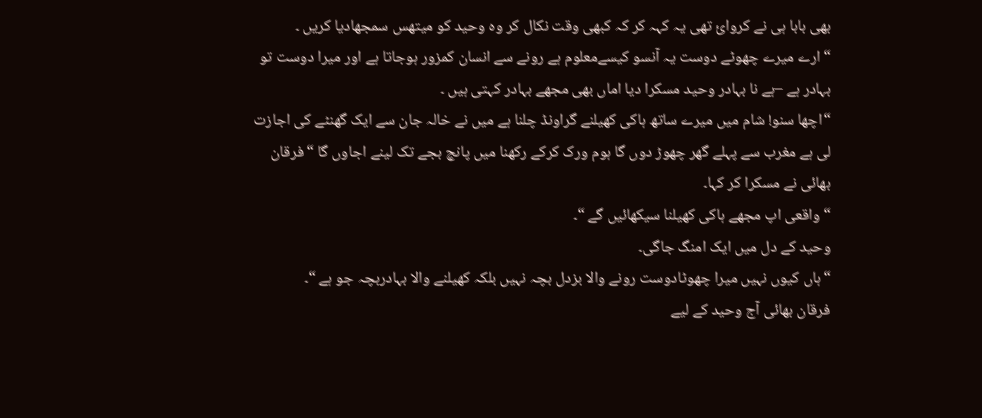بھی بابا ہی نے کروائ تھی یہ کہہ کر کہ کبھی وقت نکال کر وہ وحید کو میتھس سمجھادیا کریں ۔
“ارے میرے چھوٹے دوست یہ آنسو کیسےمعلوم ہے رونے سے انسان کمزور ہوجاتا ہے اور میرا دوست تو بہادر ہے –ہے نا بہادر وحید مسکرا دیا اماں بھی مجھے بہادر کہتی ہیں ۔
“اچھا سنو! شام میں میرے ساتھ ہاکی کھیلنے گراونڈ چلنا ہے میں نے خالہ جان سے ایک گھنٹے کی اجازت لی ہے مغرب سے پہلے گھر چھوڑ دوں گا ہوم ورک کرکے رکھنا میں پانچ بجے تک لینے اجاوں گا “فرقان بھائی نے مسکرا کر کہا۔
“واقعی اپ مجھے ہاکی کھیلنا سیکھائیں گے “۔
وحید کے دل میں ایک امنگ جاگی۔
“ہاں کیوں نہیں میرا چھوٹادوست رونے والا بزدل بچہ نہیں بلکہ کھیلنے والا بہادربچہ جو ہے “۔
فرقان بھائی آج وحید کے لیے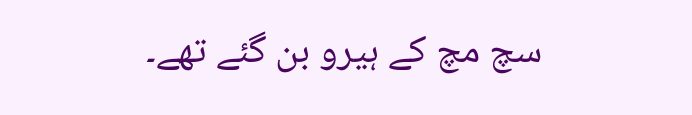سچ مچ کے ہیرو بن گئے تھے۔